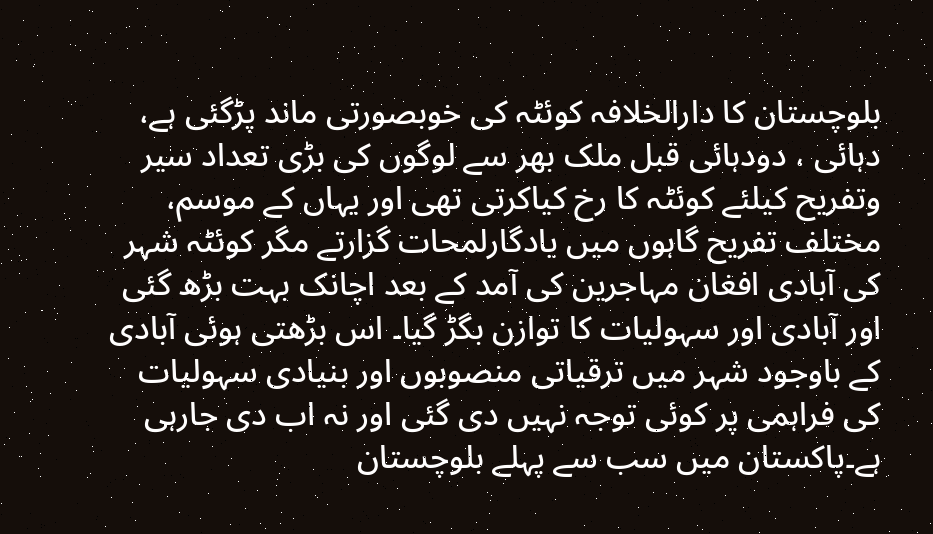بلوچستان کا دارالخلافہ کوئٹہ کی خوبصورتی ماند پڑگئی ہے، دہائی ، دودہائی قبل ملک بھر سے لوگوں کی بڑی تعداد سیر وتفریح کیلئے کوئٹہ کا رخ کیاکرتی تھی اور یہاں کے موسم، مختلف تفریح گاہوں میں یادگارلمحات گزارتے مگر کوئٹہ شہر کی آبادی افغان مہاجرین کی آمد کے بعد اچانک بہت بڑھ گئی اور آبادی اور سہولیات کا توازن بگڑ گیا۔ اس بڑھتی ہوئی آبادی کے باوجود شہر میں ترقیاتی منصوبوں اور بنیادی سہولیات کی فراہمی پر کوئی توجہ نہیں دی گئی اور نہ اب دی جارہی ہے۔پاکستان میں سب سے پہلے بلوچستان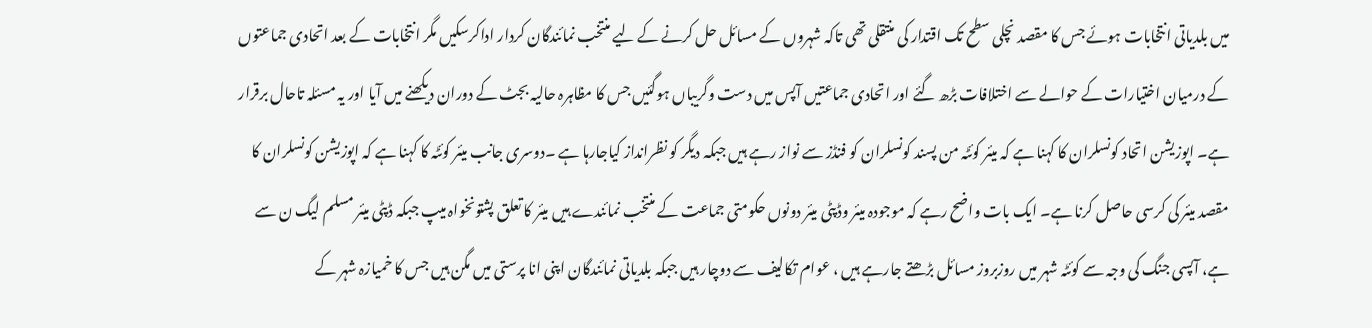میں بلدیاتی انتخابات ہوئے جس کا مقصد نچلی سطح تک اقتدار کی منتقلی تھی تاکہ شہروں کے مسائل حل کرنے کے لیے منتخب نمائندگان کردار اداکرسکیں مگر انتخابات کے بعد اتحادی جماعتوں کے درمیان اختیارات کے حوالے سے اختلافات بڑھ گئے اور اتحادی جماعتیں آپس میں دست وگریباں ہوگئیں جس کا مظاہرہ حالیہ بجٹ کے دوران دیکھنے میں آیا اور یہ مسئلہ تاحال برقرار ہے۔ اپوزیشن اتحاد کونسلران کا کہنا ہے کہ میئر کوئٹہ من پسند کونسلران کو فنڈز سے نواز رہے ہیں جبکہ دیگر کو نظرانداز کیاجارہا ہے ۔دوسری جانب میئر کوئٹہ کا کہنا ہے کہ اپوزیشن کونسلران کا مقصد میئر کی کرسی حاصل کرنا ہے۔ ایک بات واضح رہے کہ موجودہ میئر وڈپٹی میئر دونوں حکومتی جماعت کے منتخب نمائندے ہیں میئر کا تعلق پشتونخواہ میپ جبکہ ڈپٹی میئر مسلم لیگ ن سے ہے، آپسی جنگ کی وجہ سے کوئٹہ شہر میں روزبروز مسائل بڑھتے جارہے ہیں ، عوام تکالیف سے دوچار ہیں جبکہ بلدیاتی نمائندگان اپنی انا پرستی میں مگن ہیں جس کا خمیازہ شہر کے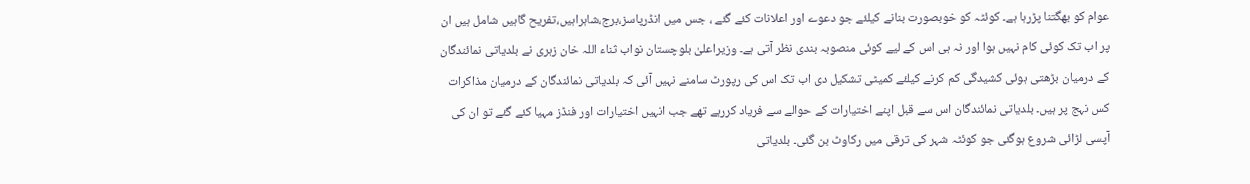عوام کو بھگتنا پڑرہا ہے۔ کوئٹہ کو خوبصورت بنانے کیلئے جو دعوے اور اعلانات کئے گئے ، جس میں انڈرپاسز،برج،شاہراہیں،تفریح گاہیں شامل ہیں ان پر اب تک کوئی کام نہیں ہوا اور نہ ہی اس کے لیے کوئی منصوبہ بندی نظر آتی ہے۔ وزیراعلیٰ بلوچستان نواب ثناء اللہ خان زہری نے بلدیاتی نمائندگان کے درمیان بڑھتی ہوئی کشیدگی کم کرنے کیلئے کمیٹی تشکیل دی اب تک اس کی رپورٹ سامنے نہیں آئی کہ بلدیاتی نمائندگان کے درمیان مذاکرات کس نہج پر ہیں۔ بلدیاتی نمائندگان اس سے قبل اپنے اختیارات کے حوالے سے فریاد کررہے تھے جب انہیں اختیارات اور فنڈز مہیا کئے گئے تو ان کی آپسی لڑائی شروع ہوگئی جو کوئٹہ شہر کی ترقی میں رکاوٹ بن گئی۔ بلدیاتی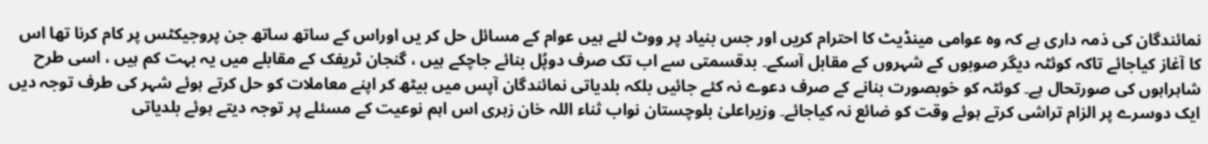نمائندگان کی ذمہ داری ہے کہ وہ عوامی مینڈیٹ کا احترام کریں اور جس بنیاد پر ووٹ لئے ہیں عوام کے مسائل حل کر یں اوراس کے ساتھ ساتھ جن پروجیکٹس پر کام کرنا تھا اس کا آغاز کیاجائے تاکہ کوئٹہ دیگر صوبوں کے شہروں کے مقابل آسکے۔ بدقسمتی سے اب تک صرف دوپُل بنائے جاچکے ہیں ، گنجان ٹریفک کے مقابلے میں یہ بہت کم ہیں ، اسی طرح شاہراہوں کی صورتحال ہے۔ کوئٹہ کو خوبصورت بنانے کے صرف دعوے نہ کئے جائیں بلکہ بلدیاتی نمائندگان آپس میں بیٹھ کر اپنے معاملات کو حل کرتے ہوئے شہر کی طرف توجہ دیں ایک دوسرے پر الزام تراشی کرتے ہوئے وقت کو ضائع نہ کیاجائے۔ وزیراعلیٰ بلوچستان نواب ثناء اللہ خان زہری اس اہم نوعیت کے مسئلے پر توجہ دیتے ہوئے بلدیاتی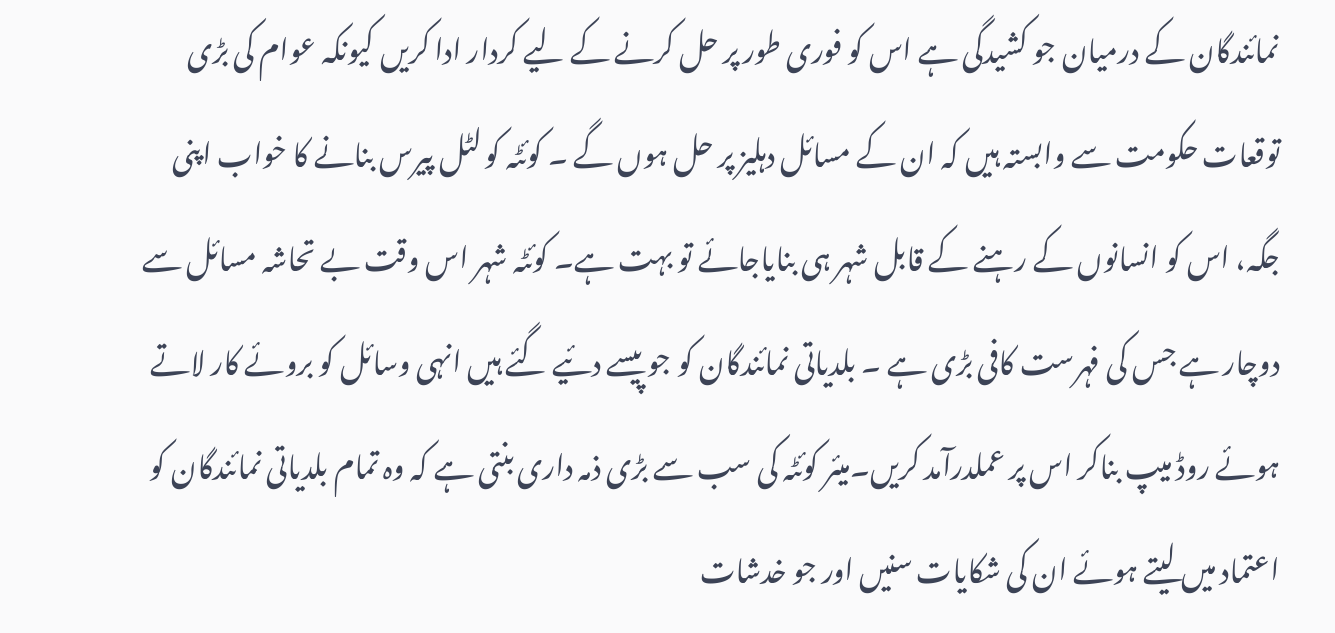نمائندگان کے درمیان جو کشیدگی ہے اس کو فوری طور پر حل کرنے کے لیے کردار ادا کریں کیونکہ عوام کی بڑی توقعات حکومت سے وابستہ ہیں کہ ان کے مسائل دہلیز پر حل ہوں گے ۔ کوئٹہ کو لٹل پیرس بنانے کا خواب اپنی جگہ، اس کو انسانوں کے رہنے کے قابل شہر ہی بنایاجائے تو بہت ہے۔ کوئٹہ شہر اس وقت بے تحاشہ مسائل سے دوچار ہے جس کی فہرست کافی بڑی ہے ۔ بلدیاتی نمائندگان کو جو پیسے دئیے گئے ہیں انہی وسائل کو بروئے کار لاتے ہوئے روڈ میپ بناکر اس پر عملدرآمد کریں۔میئر کوئٹہ کی سب سے بڑی ذمہ داری بنتی ہے کہ وہ تمام بلدیاتی نمائندگان کو اعتماد میں لیتے ہوئے ان کی شکایات سنیں اور جو خدشات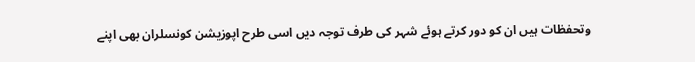وتحفظات ہیں ان کو دور کرتے ہوئے شہر کی طرف توجہ دیں اسی طرح اپوزیشن کونسلران بھی اپنے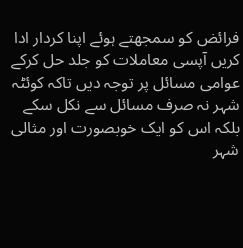فرائض کو سمجھتے ہوئے اپنا کردار ادا کریں آپسی معاملات کو جلد حل کرکے عوامی مسائل پر توجہ دیں تاکہ کوئٹہ شہر نہ صرف مسائل سے نکل سکے بلکہ اس کو ایک خوبصورت اور مثالی شہر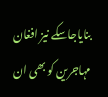بنایاجاسکے نیز افغان مہاجرین کو بھی ان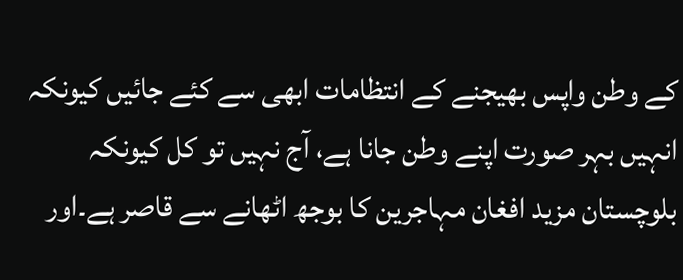کے وطن واپس بھیجنے کے انتظامات ابھی سے کئے جائیں کیونکہ انہیں بہر صورت اپنے وطن جانا ہے، آج نہیں تو کل کیونکہ بلوچستان مزید افغان مہاجرین کا بوجھ اٹھانے سے قاصر ہے۔اور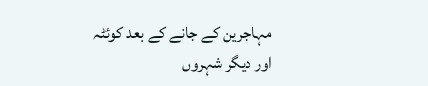مہاجرین کے جانے کے بعد کوئٹہ اور دیگر شہروں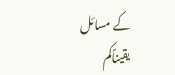کے مسائل یقیناًکم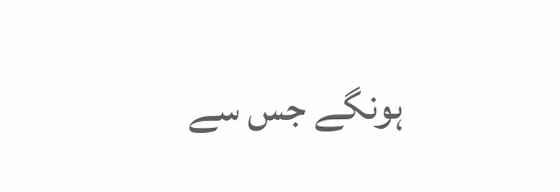ہونگے جس سے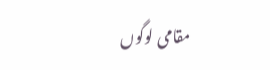مقامی لوگوں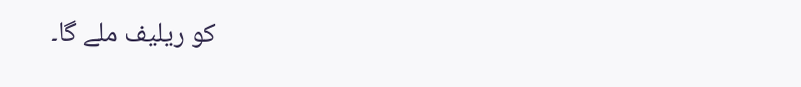کو ریلیف ملے گا۔